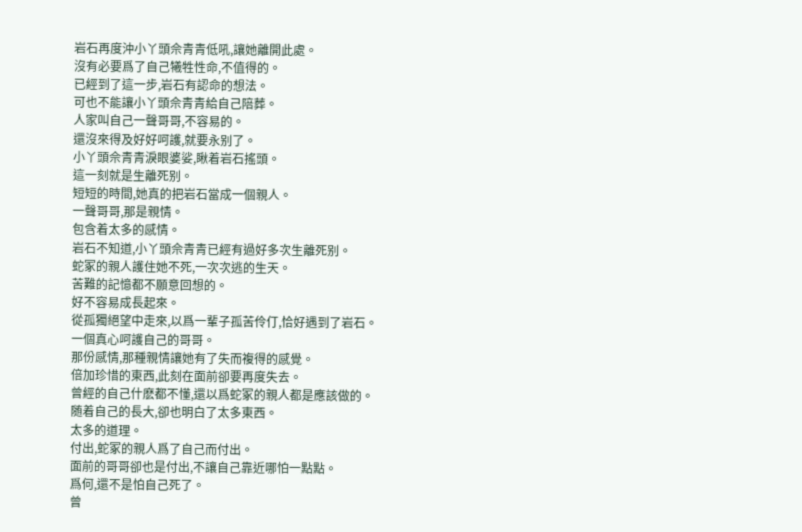岩石再度沖小丫頭佘青青低吼,讓她離開此處。
沒有必要爲了自己犧牲性命,不值得的。
已經到了這一步,岩石有認命的想法。
可也不能讓小丫頭佘青青給自己陪葬。
人家叫自己一聲哥哥,不容易的。
還沒來得及好好呵護,就要永别了。
小丫頭佘青青淚眼婆娑,瞅着岩石搖頭。
這一刻就是生離死别。
短短的時間,她真的把岩石當成一個親人。
一聲哥哥,那是親情。
包含着太多的感情。
岩石不知道,小丫頭佘青青已經有過好多次生離死别。
蛇冢的親人護住她不死,一次次逃的生天。
苦難的記憶都不願意回想的。
好不容易成長起來。
從孤獨絕望中走來,以爲一輩子孤苦伶仃,恰好遇到了岩石。
一個真心呵護自己的哥哥。
那份感情,那種親情讓她有了失而複得的感覺。
倍加珍惜的東西,此刻在面前卻要再度失去。
曾經的自己什麽都不懂,還以爲蛇冢的親人都是應該做的。
随着自己的長大,卻也明白了太多東西。
太多的道理。
付出,蛇冢的親人爲了自己而付出。
面前的哥哥卻也是付出,不讓自己靠近哪怕一點點。
爲何,還不是怕自己死了。
曾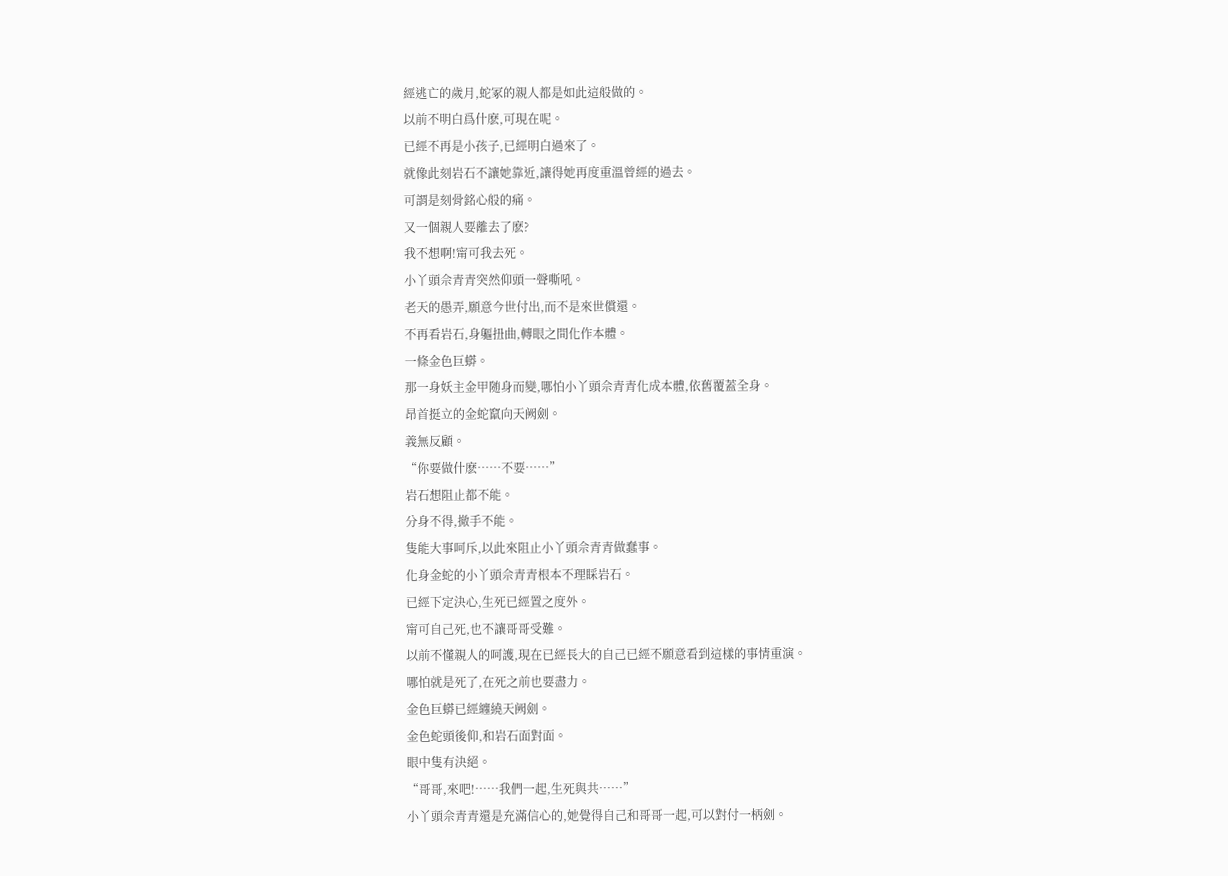經逃亡的歲月,蛇冢的親人都是如此這般做的。
以前不明白爲什麽,可現在呢。
已經不再是小孩子,已經明白過來了。
就像此刻岩石不讓她靠近,讓得她再度重溫曾經的過去。
可謂是刻骨銘心般的痛。
又一個親人要離去了麽?
我不想啊!甯可我去死。
小丫頭佘青青突然仰頭一聲嘶吼。
老天的愚弄,願意今世付出,而不是來世償還。
不再看岩石,身軀扭曲,轉眼之間化作本體。
一條金色巨蟒。
那一身妖主金甲随身而變,哪怕小丫頭佘青青化成本體,依舊覆蓋全身。
昂首挺立的金蛇竄向天阙劍。
義無反顧。
“你要做什麽……不要……”
岩石想阻止都不能。
分身不得,撤手不能。
隻能大事呵斥,以此來阻止小丫頭佘青青做蠢事。
化身金蛇的小丫頭佘青青根本不理睬岩石。
已經下定決心,生死已經置之度外。
甯可自己死,也不讓哥哥受難。
以前不懂親人的呵護,現在已經長大的自己已經不願意看到這樣的事情重演。
哪怕就是死了,在死之前也要盡力。
金色巨蟒已經纏繞天阙劍。
金色蛇頭後仰,和岩石面對面。
眼中隻有決絕。
“哥哥,來吧!……我們一起,生死與共……”
小丫頭佘青青還是充滿信心的,她覺得自己和哥哥一起,可以對付一柄劍。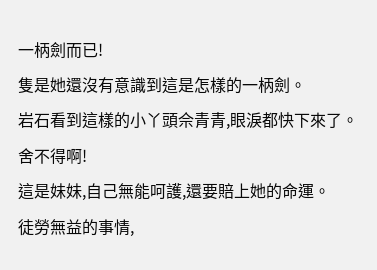一柄劍而已!
隻是她還沒有意識到這是怎樣的一柄劍。
岩石看到這樣的小丫頭佘青青,眼淚都快下來了。
舍不得啊!
這是妹妹,自己無能呵護,還要賠上她的命運。
徒勞無益的事情,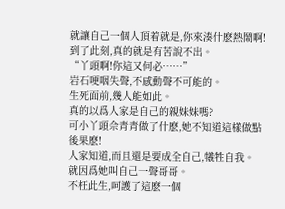就讓自己一個人頂着就是,你來湊什麽熱鬧啊!
到了此刻,真的就是有苦說不出。
“丫頭啊!你這又何必……”
岩石哽咽失聲,不感動聲不可能的。
生死面前,幾人能如此。
真的以爲人家是自己的親妹妹嗎?
可小丫頭佘青青做了什麽,她不知道這樣做點後果麽!
人家知道,而且還是要成全自己,犧牲自我。
就因爲她叫自己一聲哥哥。
不枉此生,呵護了這麽一個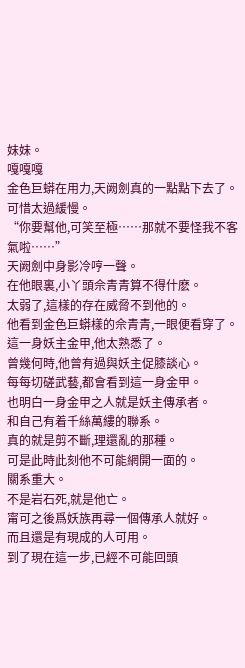妹妹。
嘎嘎嘎
金色巨蟒在用力,天阙劍真的一點點下去了。
可惜太過緩慢。
“你要幫他,可笑至極……那就不要怪我不客氣啦……”
天阙劍中身影冷哼一聲。
在他眼裏,小丫頭佘青青算不得什麽。
太弱了,這樣的存在威脅不到他的。
他看到金色巨蟒樣的佘青青,一眼便看穿了。
這一身妖主金甲,他太熟悉了。
曾幾何時,他曾有過與妖主促膝談心。
每每切磋武藝,都會看到這一身金甲。
也明白一身金甲之人就是妖主傳承者。
和自己有着千絲萬縷的聯系。
真的就是剪不斷,理還亂的那種。
可是此時此刻他不可能網開一面的。
關系重大。
不是岩石死,就是他亡。
甯可之後爲妖族再尋一個傳承人就好。
而且還是有現成的人可用。
到了現在這一步,已經不可能回頭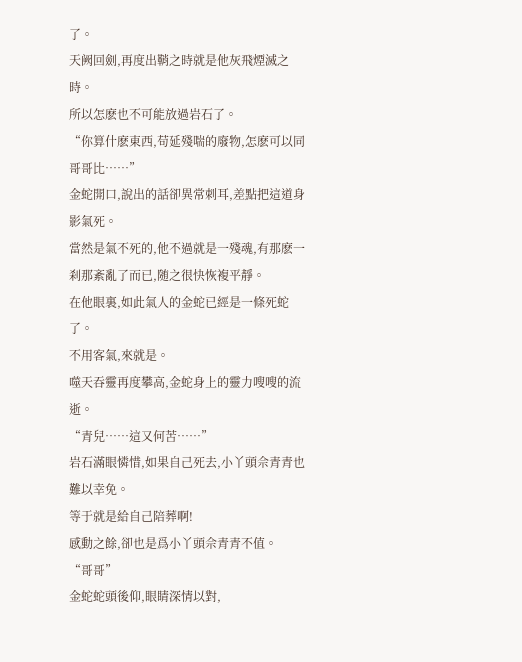了。
天阙回劍,再度出鞘之時就是他灰飛煙滅之時。
所以怎麽也不可能放過岩石了。
“你算什麽東西,苟延殘喘的廢物,怎麽可以同哥哥比……”
金蛇開口,說出的話卻異常刺耳,差點把這道身影氣死。
當然是氣不死的,他不過就是一殘魂,有那麽一刹那紊亂了而已,随之很快恢複平靜。
在他眼裏,如此氣人的金蛇已經是一條死蛇了。
不用客氣,來就是。
噬天吞靈再度攀高,金蛇身上的靈力嗖嗖的流逝。
“青兒……這又何苦……”
岩石滿眼憐惜,如果自己死去,小丫頭佘青青也難以幸免。
等于就是給自己陪葬啊!
感動之餘,卻也是爲小丫頭佘青青不值。
“哥哥”
金蛇蛇頭後仰,眼睛深情以對,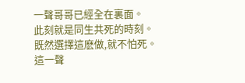一聲哥哥已經全在裏面。
此刻就是同生共死的時刻。
既然選擇這麽做,就不怕死。
這一聲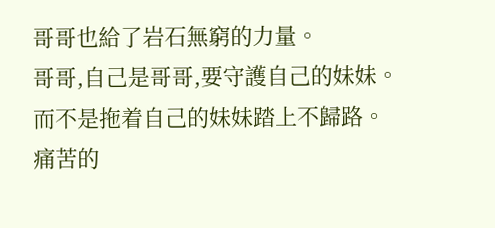哥哥也給了岩石無窮的力量。
哥哥,自己是哥哥,要守護自己的妹妹。
而不是拖着自己的妹妹踏上不歸路。
痛苦的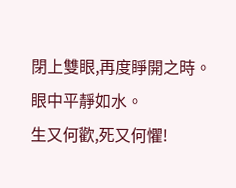閉上雙眼,再度睜開之時。
眼中平靜如水。
生又何歡,死又何懼!